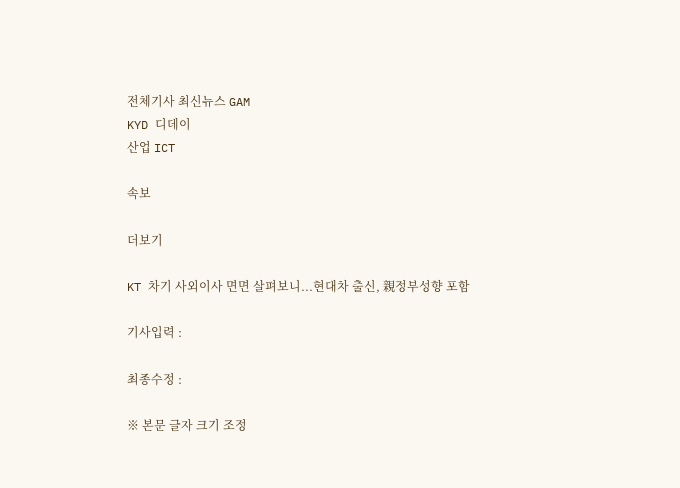전체기사 최신뉴스 GAM
KYD 디데이
산업 ICT

속보

더보기

KT 차기 사외이사 면면 살펴보니...현대차 출신, 親정부성향 포함

기사입력 :

최종수정 :

※ 본문 글자 크기 조정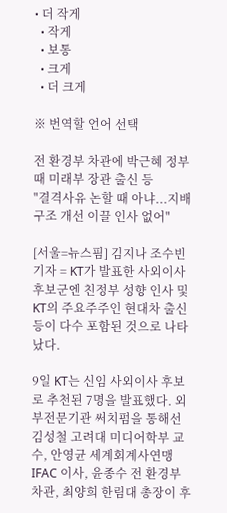• 더 작게
  • 작게
  • 보통
  • 크게
  • 더 크게

※ 번역할 언어 선택

전 환경부 차관에 박근혜 정부 때 미래부 장관 출신 등
"결격사유 논할 때 아냐...지배구조 개선 이끌 인사 없어"

[서울=뉴스핌] 김지나 조수빈 기자 = KT가 발표한 사외이사 후보군엔 친정부 성향 인사 및 KT의 주요주주인 현대차 출신 등이 다수 포함된 것으로 나타났다.

9일 KT는 신임 사외이사 후보로 추천된 7명을 발표했다. 외부전문기관 써치펌을 통해선 김성철 고려대 미디어학부 교수, 안영균 세계회계사연맹IFAC 이사, 윤종수 전 환경부 차관, 최양희 한림대 총장이 후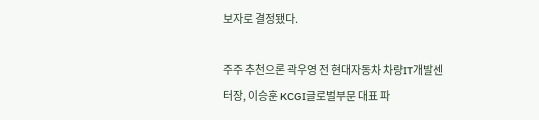보자로 결정됐다.

주주 추천으론 곽우영 전 현대자동차 차량IT개발센터장, 이승훈 KCGI글로벌부문 대표 파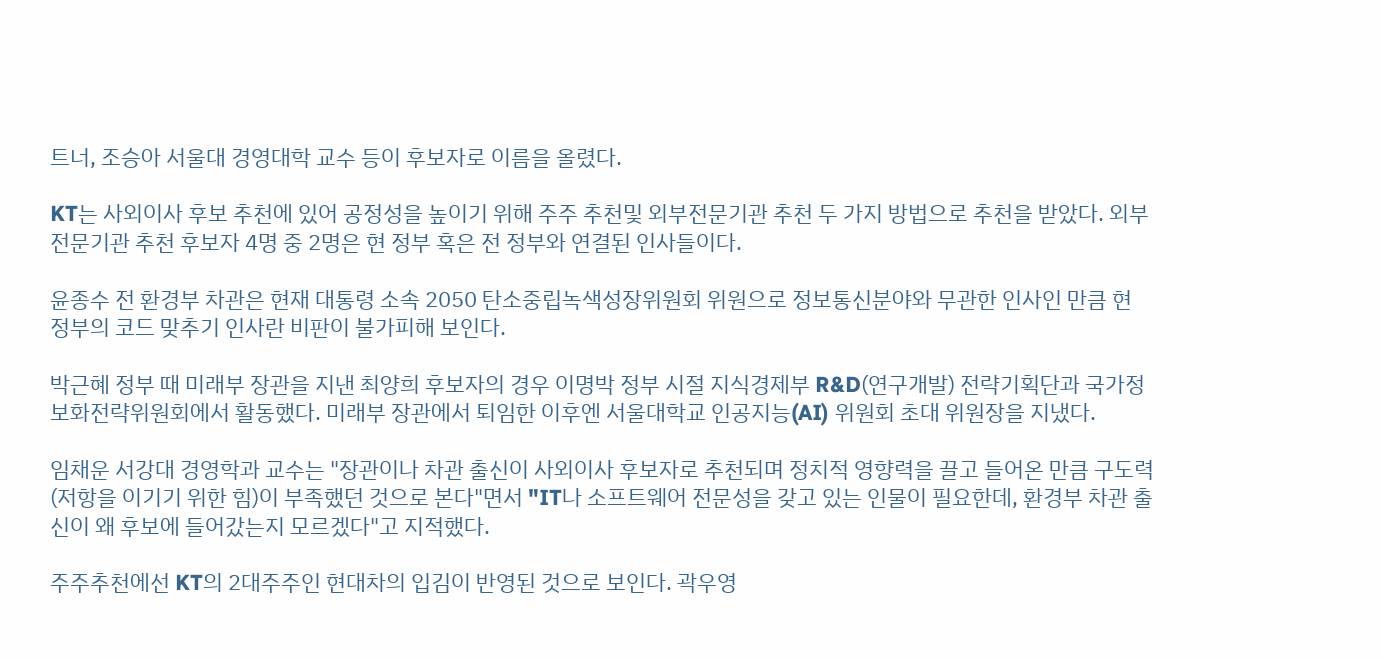트너, 조승아 서울대 경영대학 교수 등이 후보자로 이름을 올렸다.

KT는 사외이사 후보 추천에 있어 공정성을 높이기 위해 주주 추천및 외부전문기관 추천 두 가지 방법으로 추천을 받았다. 외부전문기관 추천 후보자 4명 중 2명은 현 정부 혹은 전 정부와 연결된 인사들이다.

윤종수 전 환경부 차관은 현재 대통령 소속 2050 탄소중립녹색성장위원회 위원으로 정보통신분야와 무관한 인사인 만큼 현 정부의 코드 맞추기 인사란 비판이 불가피해 보인다.

박근혜 정부 때 미래부 장관을 지낸 최양희 후보자의 경우 이명박 정부 시절 지식경제부 R&D(연구개발) 전략기획단과 국가정보화전략위원회에서 활동했다. 미래부 장관에서 퇴임한 이후엔 서울대학교 인공지능(AI) 위원회 초대 위원장을 지냈다.

임채운 서강대 경영학과 교수는 "장관이나 차관 출신이 사외이사 후보자로 추천되며 정치적 영향력을 끌고 들어온 만큼 구도력(저항을 이기기 위한 힘)이 부족했던 것으로 본다"면서 "IT나 소프트웨어 전문성을 갖고 있는 인물이 필요한데, 환경부 차관 출신이 왜 후보에 들어갔는지 모르겠다"고 지적했다.

주주추천에선 KT의 2대주주인 현대차의 입김이 반영된 것으로 보인다. 곽우영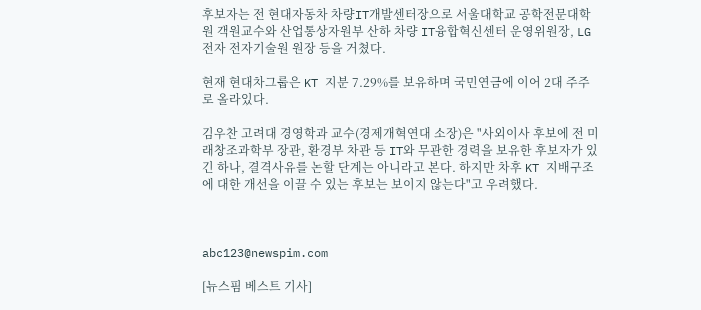후보자는 전 현대자동차 차량IT개발센터장으로 서울대학교 공학전문대학원 객원교수와 산업통상자원부 산하 차량 IT융합혁신센터 운영위원장, LG전자 전자기술원 원장 등을 거쳤다.

현재 현대차그룹은 KT 지분 7.29%를 보유하며 국민연금에 이어 2대 주주로 올라있다.

김우찬 고려대 경영학과 교수(경제개혁연대 소장)은 "사외이사 후보에 전 미래창조과학부 장관, 환경부 차관 등 IT와 무관한 경력을 보유한 후보자가 있긴 하나, 결격사유를 논할 단계는 아니라고 본다. 하지만 차후 KT 지배구조에 대한 개선을 이끌 수 있는 후보는 보이지 않는다"고 우려했다.



abc123@newspim.com

[뉴스핌 베스트 기사]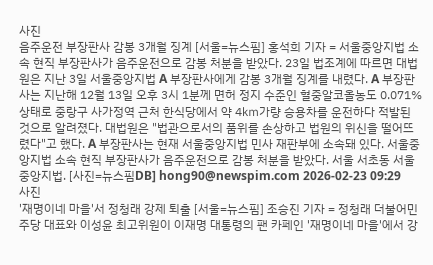사진
음주운전 부장판사 감봉 3개월 징계 [서울=뉴스핌] 홍석희 기자 = 서울중앙지법 소속 현직 부장판사가 음주운전으로 감봉 처분을 받았다. 23일 법조계에 따르면 대법원은 지난 3일 서울중앙지법 A 부장판사에게 감봉 3개월 징계를 내렸다. A 부장판사는 지난해 12월 13일 오후 3시 1분께 면허 정지 수준인 혈중알코올농도 0.071% 상태로 중랑구 사가정역 근처 한식당에서 약 4㎞가량 승용차를 운전하다 적발된 것으로 알려졌다. 대법원은 "법관으로서의 품위를 손상하고 법원의 위신을 떨어뜨렸다"고 했다. A 부장판사는 현재 서울중앙지법 민사 재판부에 소속돼 있다. 서울중앙지법 소속 현직 부장판사가 음주운전으로 감봉 처분을 받았다. 서울 서초동 서울중앙지법. [사진=뉴스핌DB] hong90@newspim.com 2026-02-23 09:29
사진
'재명이네 마을'서 정청래 강제 퇴출 [서울=뉴스핌] 조승진 기자 = 정청래 더불어민주당 대표와 이성윤 최고위원이 이재명 대통령의 팬 카페인 '재명이네 마을'에서 강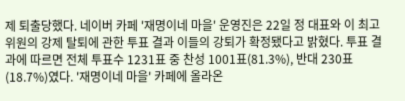제 퇴출당했다. 네이버 카페 '재명이네 마을' 운영진은 22일 정 대표와 이 최고위원의 강제 탈퇴에 관한 투표 결과 이들의 강퇴가 확정됐다고 밝혔다. 투표 결과에 따르면 전체 투표수 1231표 중 찬성 1001표(81.3%), 반대 230표(18.7%)였다. '재명이네 마을' 카페에 올라온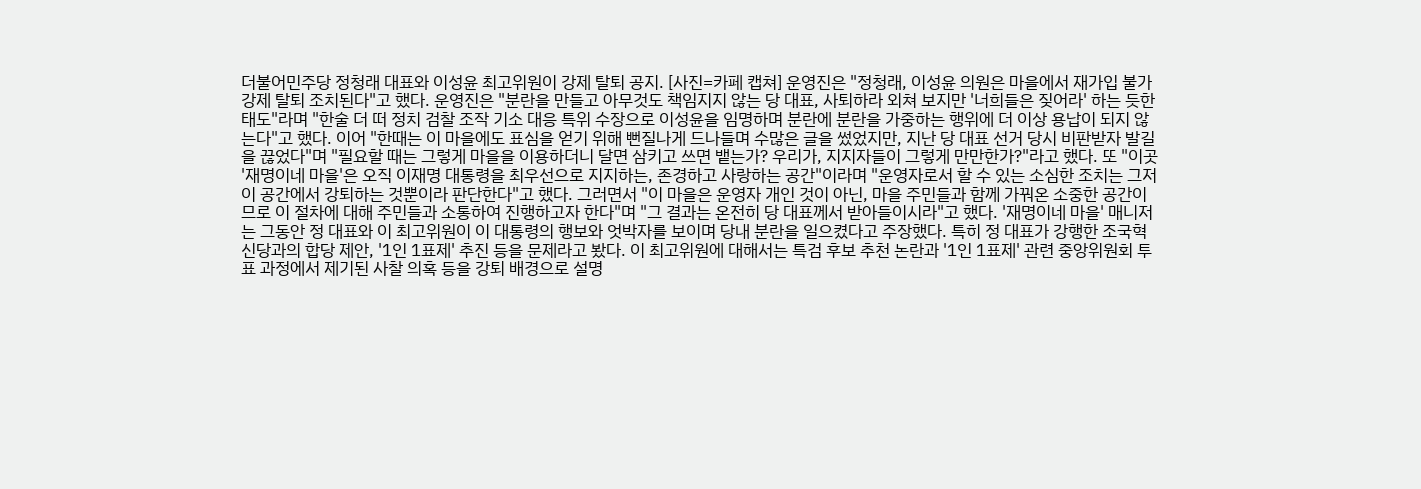더불어민주당 정청래 대표와 이성윤 최고위원이 강제 탈퇴 공지. [사진=카페 캡쳐] 운영진은 "정청래, 이성윤 의원은 마을에서 재가입 불가 강제 탈퇴 조치된다"고 했다. 운영진은 "분란을 만들고 아무것도 책임지지 않는 당 대표, 사퇴하라 외쳐 보지만 '너희들은 짖어라' 하는 듯한 태도"라며 "한술 더 떠 정치 검찰 조작 기소 대응 특위 수장으로 이성윤을 임명하며 분란에 분란을 가중하는 행위에 더 이상 용납이 되지 않는다"고 했다. 이어 "한때는 이 마을에도 표심을 얻기 위해 뻔질나게 드나들며 수많은 글을 썼었지만, 지난 당 대표 선거 당시 비판받자 발길을 끊었다"며 "필요할 때는 그렇게 마을을 이용하더니 달면 삼키고 쓰면 뱉는가? 우리가, 지지자들이 그렇게 만만한가?"라고 했다. 또 "이곳 '재명이네 마을'은 오직 이재명 대통령을 최우선으로 지지하는, 존경하고 사랑하는 공간"이라며 "운영자로서 할 수 있는 소심한 조치는 그저 이 공간에서 강퇴하는 것뿐이라 판단한다"고 했다. 그러면서 "이 마을은 운영자 개인 것이 아닌, 마을 주민들과 함께 가꿔온 소중한 공간이므로 이 절차에 대해 주민들과 소통하여 진행하고자 한다"며 "그 결과는 온전히 당 대표께서 받아들이시라"고 했다. '재명이네 마을' 매니저는 그동안 정 대표와 이 최고위원이 이 대통령의 행보와 엇박자를 보이며 당내 분란을 일으켰다고 주장했다. 특히 정 대표가 강행한 조국혁신당과의 합당 제안, '1인 1표제' 추진 등을 문제라고 봤다. 이 최고위원에 대해서는 특검 후보 추천 논란과 '1인 1표제' 관련 중앙위원회 투표 과정에서 제기된 사찰 의혹 등을 강퇴 배경으로 설명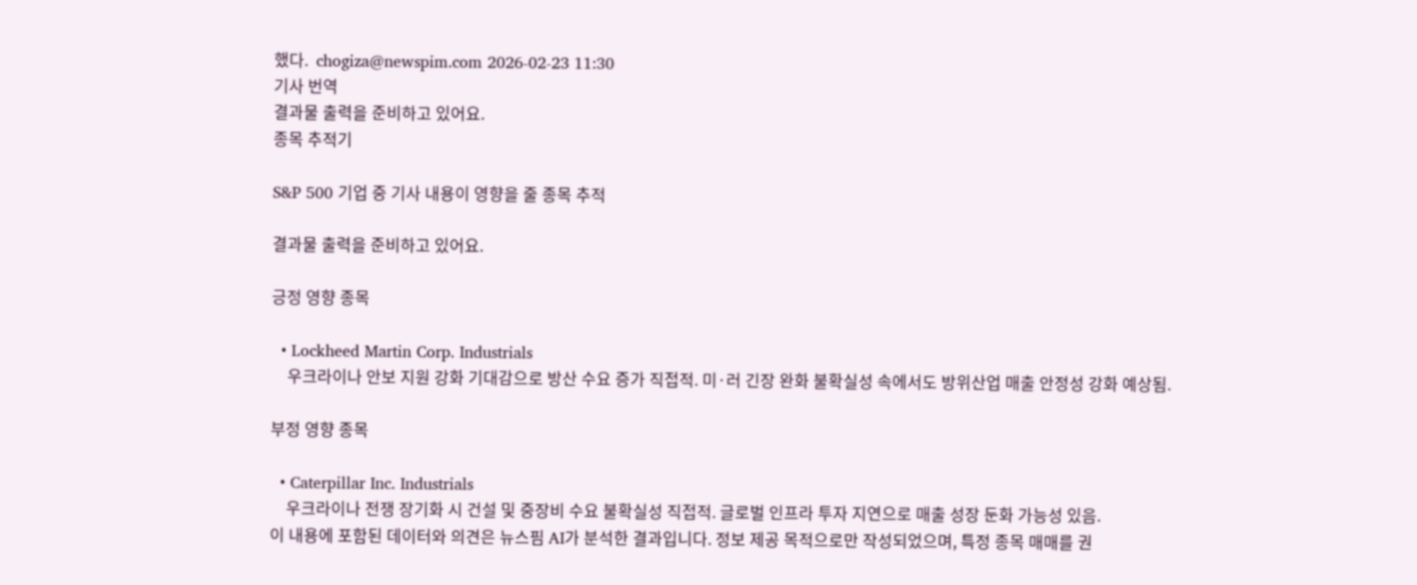했다.  chogiza@newspim.com 2026-02-23 11:30
기사 번역
결과물 출력을 준비하고 있어요.
종목 추적기

S&P 500 기업 중 기사 내용이 영향을 줄 종목 추적

결과물 출력을 준비하고 있어요.

긍정 영향 종목

  • Lockheed Martin Corp. Industrials
    우크라이나 안보 지원 강화 기대감으로 방산 수요 증가 직접적. 미·러 긴장 완화 불확실성 속에서도 방위산업 매출 안정성 강화 예상됨.

부정 영향 종목

  • Caterpillar Inc. Industrials
    우크라이나 전쟁 장기화 시 건설 및 중장비 수요 불확실성 직접적. 글로벌 인프라 투자 지연으로 매출 성장 둔화 가능성 있음.
이 내용에 포함된 데이터와 의견은 뉴스핌 AI가 분석한 결과입니다. 정보 제공 목적으로만 작성되었으며, 특정 종목 매매를 권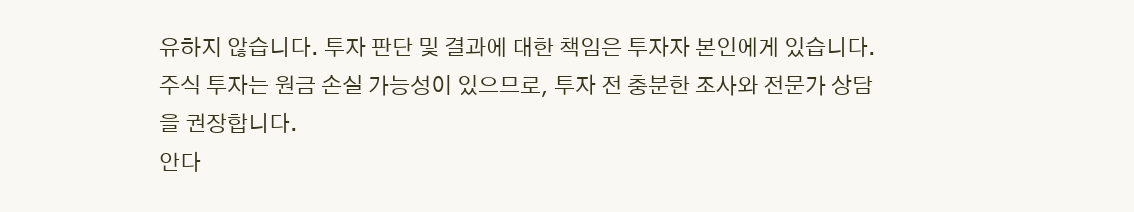유하지 않습니다. 투자 판단 및 결과에 대한 책임은 투자자 본인에게 있습니다. 주식 투자는 원금 손실 가능성이 있으므로, 투자 전 충분한 조사와 전문가 상담을 권장합니다.
안다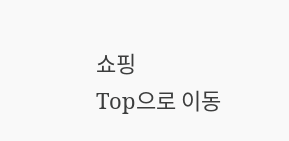쇼핑
Top으로 이동